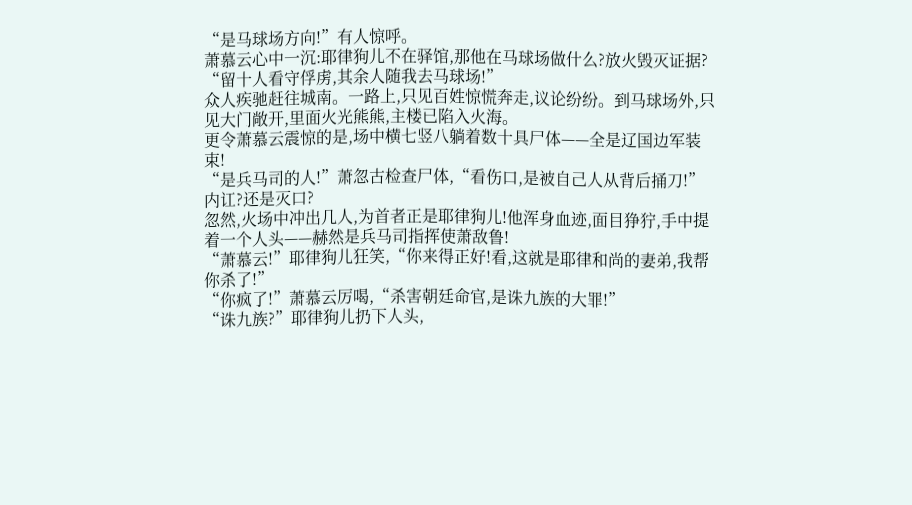“是马球场方向!”有人惊呼。
萧慕云心中一沉:耶律狗儿不在驿馆,那他在马球场做什么?放火毁灭证据?
“留十人看守俘虏,其余人随我去马球场!”
众人疾驰赶往城南。一路上,只见百姓惊慌奔走,议论纷纷。到马球场外,只见大门敞开,里面火光熊熊,主楼已陷入火海。
更令萧慕云震惊的是,场中横七竖八躺着数十具尸体——全是辽国边军装束!
“是兵马司的人!”萧忽古检查尸体,“看伤口,是被自己人从背后捅刀!”
内讧?还是灭口?
忽然,火场中冲出几人,为首者正是耶律狗儿!他浑身血迹,面目狰狞,手中提着一个人头——赫然是兵马司指挥使萧敌鲁!
“萧慕云!”耶律狗儿狂笑,“你来得正好!看,这就是耶律和尚的妻弟,我帮你杀了!”
“你疯了!”萧慕云厉喝,“杀害朝廷命官,是诛九族的大罪!”
“诛九族?”耶律狗儿扔下人头,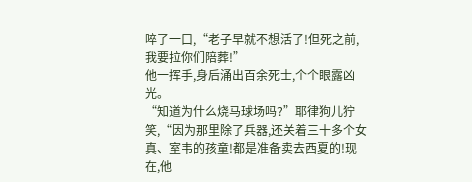啐了一口,“老子早就不想活了!但死之前,我要拉你们陪葬!”
他一挥手,身后涌出百余死士,个个眼露凶光。
“知道为什么烧马球场吗?”耶律狗儿狞笑,“因为那里除了兵器,还关着三十多个女真、室韦的孩童!都是准备卖去西夏的!现在,他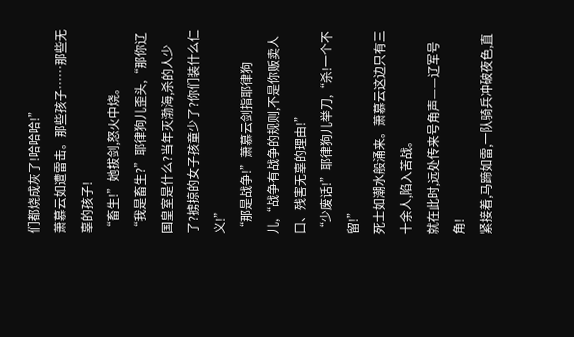们都烧成灰了!哈哈哈!”
萧慕云如遭雷击。那些孩子……那些无辜的孩子!
“畜生!”她拔剑,怒火中烧。
“我是畜生?”耶律狗儿歪头,“那你辽国皇室是什么?当年灭渤海,杀的人少了?掳掠的女子孩童少了?你们装什么仁义!”
“那是战争!”萧慕云剑指耶律狗儿,“战争有战争的规则,不是你贩卖人口、残害无辜的理由!”
“少废话!”耶律狗儿举刀,“杀!一个不留!”
死士如潮水般涌来。萧慕云这边只有三十余人,陷入苦战。
就在此时,远处传来号角声——辽军号角!
紧接着,马蹄如雷,一队骑兵冲破夜色,直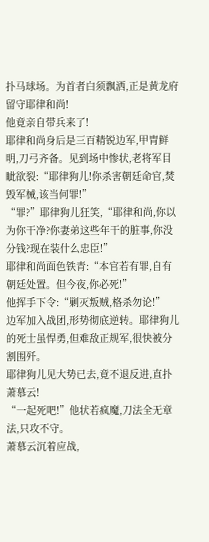扑马球场。为首者白须飘洒,正是黄龙府留守耶律和尚!
他竟亲自带兵来了!
耶律和尚身后是三百精锐边军,甲胄鲜明,刀弓齐备。见到场中惨状,老将军目眦欲裂:“耶律狗儿!你杀害朝廷命官,焚毁军械,该当何罪!”
“罪?”耶律狗儿狂笑,“耶律和尚,你以为你干净?你妻弟这些年干的脏事,你没分钱?现在装什么忠臣!”
耶律和尚面色铁青:“本官若有罪,自有朝廷处置。但今夜,你必死!”
他挥手下令:“剿灭叛贼,格杀勿论!”
边军加入战团,形势彻底逆转。耶律狗儿的死士虽悍勇,但难敌正规军,很快被分割围歼。
耶律狗儿见大势已去,竟不退反进,直扑萧慕云!
“一起死吧!”他状若疯魔,刀法全无章法,只攻不守。
萧慕云沉着应战,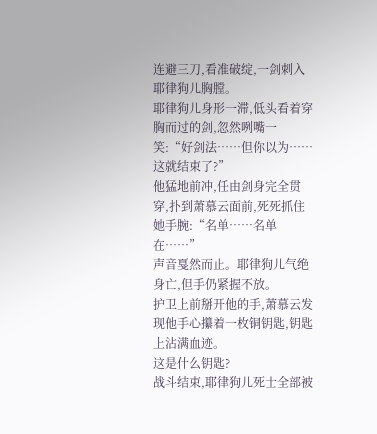连避三刀,看准破绽,一剑刺入耶律狗儿胸膛。
耶律狗儿身形一滞,低头看着穿胸而过的剑,忽然咧嘴一笑:“好剑法……但你以为……这就结束了?”
他猛地前冲,任由剑身完全贯穿,扑到萧慕云面前,死死抓住她手腕:“名单……名单在……”
声音戛然而止。耶律狗儿气绝身亡,但手仍紧握不放。
护卫上前掰开他的手,萧慕云发现他手心攥着一枚铜钥匙,钥匙上沾满血迹。
这是什么钥匙?
战斗结束,耶律狗儿死士全部被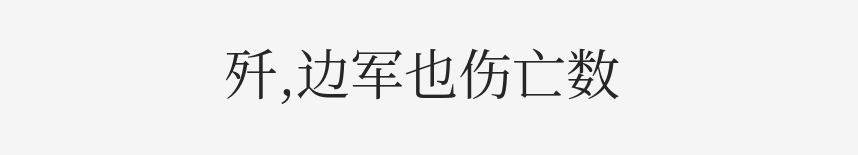歼,边军也伤亡数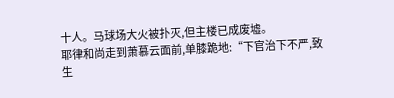十人。马球场大火被扑灭,但主楼已成废墟。
耶律和尚走到萧慕云面前,单膝跪地:“下官治下不严,致生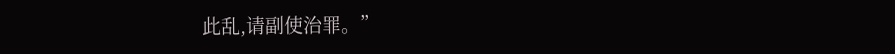此乱,请副使治罪。”